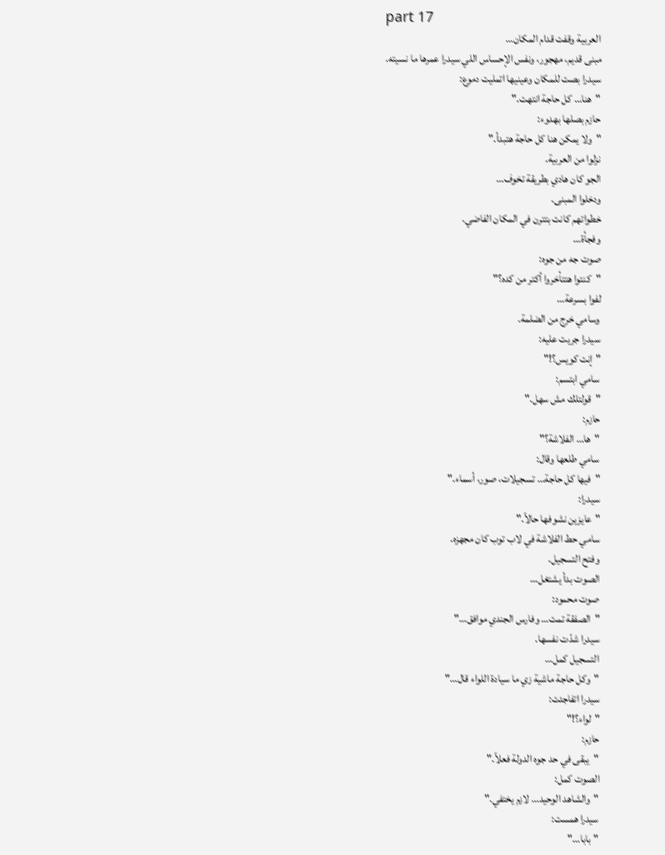part 17
العربية وقفت قدام المكان…
مبنى قديم، مهجور، ونفس الإحساس اللي سيدرا عمرها ما نسيته.
سيدرا بصت للمكان وعينيها اتمليت دموع:
"هنا… كل حاجة انتهت."
حازم بصلها بهدوء:
"ولا يمكن هنا كل حاجة هتبدأ."
نزلوا من العربية.
الجو كان هادي بطريقة تخوف…
ودخلوا المبنى.
خطواتهم كانت بتترن في المكان الفاضي.
وفجأة…
صوت جه من جوه:
"كنتوا هتتأخروا أكتر من كده؟"
لفوا بسرعة…
وسامي خرج من الضلمة.
سيدرا جريت عليه:
"إنت كويس؟!"
سامي ابتسم:
"قولتلك مش سهل."
حازم:
"ها… الفلاشة؟"
سامي طلعها وقال:
"فيها كل حاجة… تسجيلات، صور، أسماء."
سيدرا:
"عايزين نشوفها حالاً."
سامي حط الفلاشة في لاب توب كان مجهزه.
وفتح التسجيل.
الصوت بدأ يشتغل…
صوت محمود:
"الصفقة تمت… وفارس الجندي موافق…"
سيدرا شدّت نفسها.
التسجيل كمل…
"وكل حاجة ماشية زي ما سيادة اللواء قال…"
سيدرا اتفاجئت:
"لواء؟!"
حازم:
"يبقى في حد جوه الدولة فعلاً."
الصوت كمل:
"والشاهد الوحيد… لازم يختفي."
سيدرا همست:
"بابا…"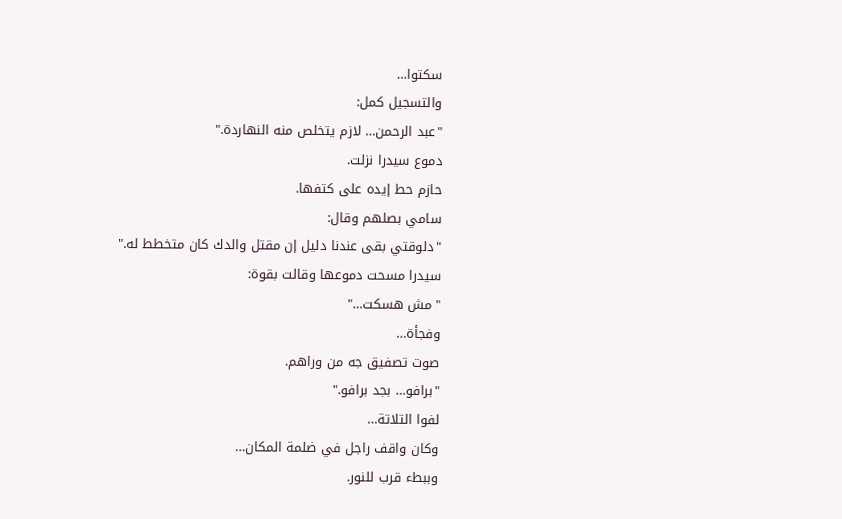سكتوا…
والتسجيل كمل:
"عبد الرحمن… لازم يتخلص منه النهاردة."
دموع سيدرا نزلت.
حازم حط إيده على كتفها.
سامي بصلهم وقال:
"دلوقتي بقى عندنا دليل إن مقتل والدك كان متخطط له."
سيدرا مسحت دموعها وقالت بقوة:
"مش هسكت…"
وفجأة…
صوت تصفيق جه من وراهم.
"برافو… بجد برافو."
لفوا التلاتة…
وكان واقف راجل في ضلمة المكان…
وببطء قرب للنور.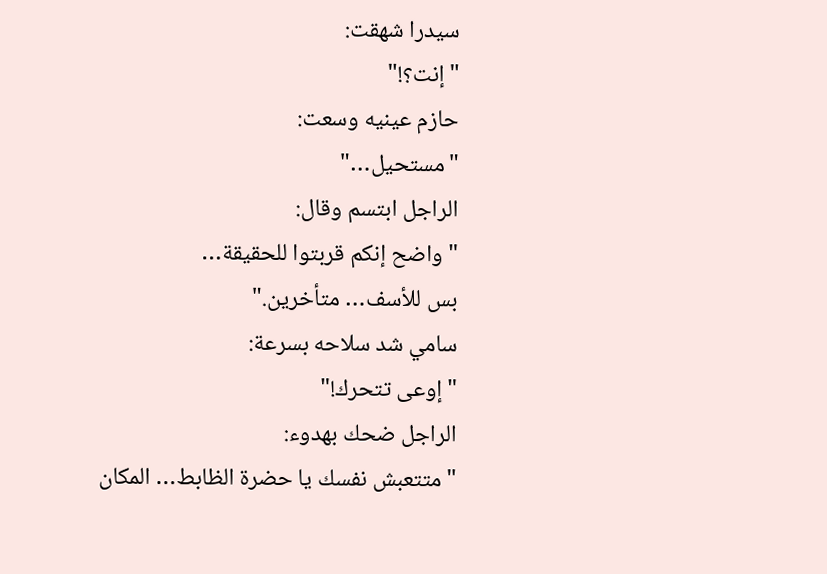سيدرا شهقت:
"إنت؟!"
حازم عينيه وسعت:
"مستحيل…"
الراجل ابتسم وقال:
"واضح إنكم قربتوا للحقيقة…
بس للأسف… متأخرين."
سامي شد سلاحه بسرعة:
"إوعى تتحرك!"
الراجل ضحك بهدوء:
"متتعبش نفسك يا حضرة الظابط… المكان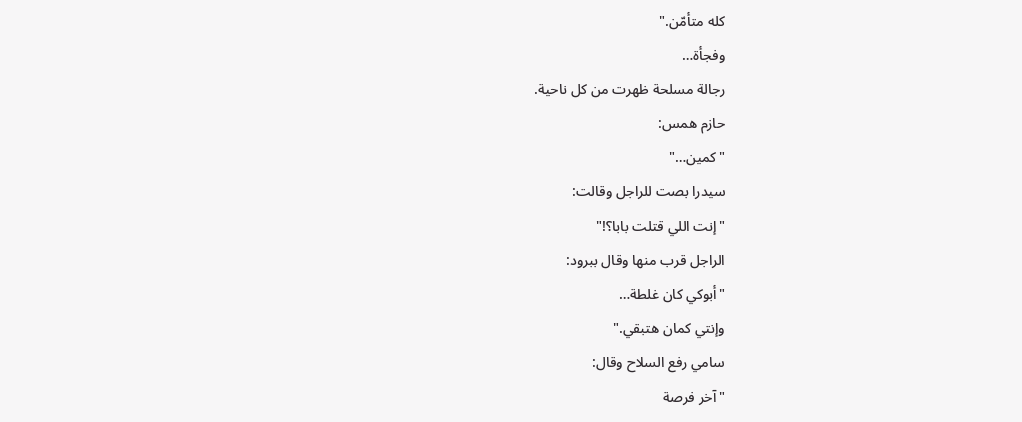كله متأمّن."
وفجأة…
رجالة مسلحة ظهرت من كل ناحية.
حازم همس:
"كمين…"
سيدرا بصت للراجل وقالت:
"إنت اللي قتلت بابا؟!"
الراجل قرب منها وقال ببرود:
"أبوكي كان غلطة…
وإنتي كمان هتبقي."
سامي رفع السلاح وقال:
"آخر فرصة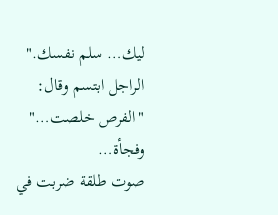ليك… سلم نفسك."
الراجل ابتسم وقال:
"الفرص خلصت…"
وفجأة…
صوت طلقة ضربت في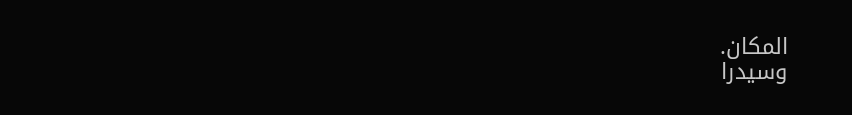المكان.
وسيدرا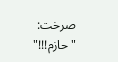صرخت:
"حازم!!!"